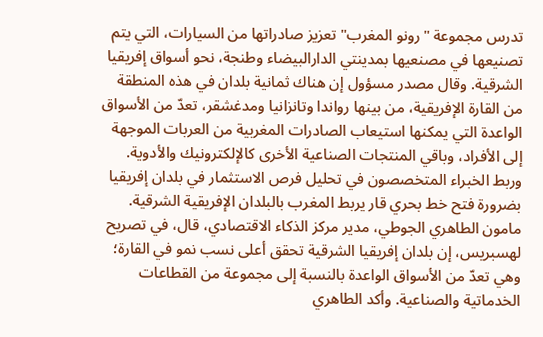تدرس مجموعة "رونو المغرب" تعزيز صادراتها من السيارات، التي يتم تصنيعها في مصنعيها بمدينتي الدارالبيضاء وطنجة، نحو أسواق إفريقيا الشرقية. وقال مصدر مسؤول إن هناك ثمانية بلدان في هذه المنطقة من القارة الإفريقية، من بينها رواندا وتانزانيا ومدغشقر، تعدّ من الأسواق الواعدة التي يمكنها استيعاب الصادرات المغربية من العربات الموجهة إلى الأفراد، وباقي المنتجات الصناعية الأخرى كالإلكترونيك والأدوية. وربط الخبراء المتخصصون في تحليل فرص الاستثمار في بلدان إفريقيا بضرورة فتح خط بحري قار يربط المغرب بالبلدان الإفريقية الشرقية. مامون الطاهري الجوطي، مدير مركز الذكاء الاقتصادي، قال، في تصريح لهسبريس، إن بلدان إفريقيا الشرقية تحقق أعلى نسب نمو في القارة؛ وهي تعدّ من الأسواق الواعدة بالنسبة إلى مجموعة من القطاعات الخدماتية والصناعية. وأكد الطاهري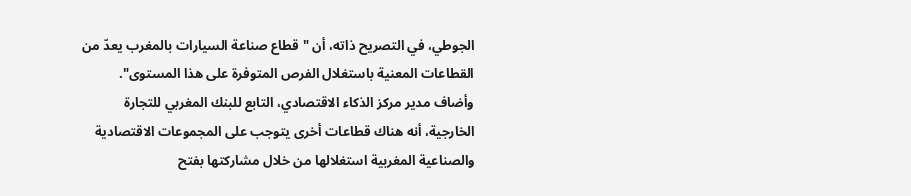الجوطي، في التصريح ذاته، أن "قطاع صناعة السيارات بالمغرب يعدّ من القطاعات المعنية باستغلال الفرص المتوفرة على هذا المستوى". وأضاف مدير مركز الذكاء الاقتصادي، التابع للبنك المغربي للتجارة الخارجية، أنه هناك قطاعات أخرى يتوجب على المجموعات الاقتصادية والصناعية المغربية استغلالها من خلال مشاركتها بفتح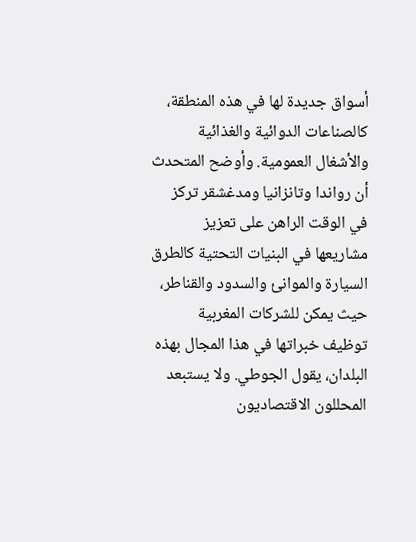أسواق جديدة لها في هذه المنطقة، كالصناعات الدوائية والغذائية والأشغال العمومية. وأوضح المتحدث أن رواندا وتانزانيا ومدغشقر تركز في الوقت الراهن على تعزيز مشاريعها في البنيات التحتية كالطرق السيارة والموانئ والسدود والقناطر، حيث يمكن للشركات المغربية توظيف خبراتها في هذا المجال بهذه البلدان، يقول الجوطي. ولا يستبعد المحللون الاقتصاديون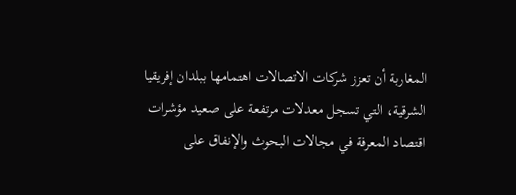المغاربة أن تعزز شركات الاتصالات اهتمامها ببلدان إفريقيا الشرقية، التي تسجل معدلات مرتفعة على صعيد مؤشرات اقتصاد المعرفة في مجالات البحوث والإنفاق على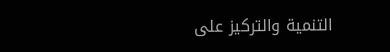التنمية والتركيز على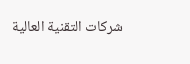شركات التقنية العالية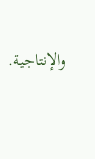والإنتاجية.